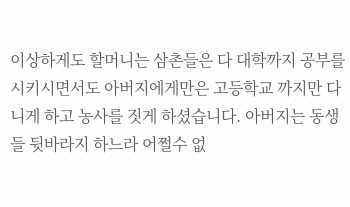이상하게도 할머니는 삼촌들은 다 대학까지 공부를 시키시면서도 아버지에게만은 고등학교 까지만 다니게 하고 농사를 짓게 하셨습니다. 아버지는 동생들 뒷바라지 하느라 어쩔수 없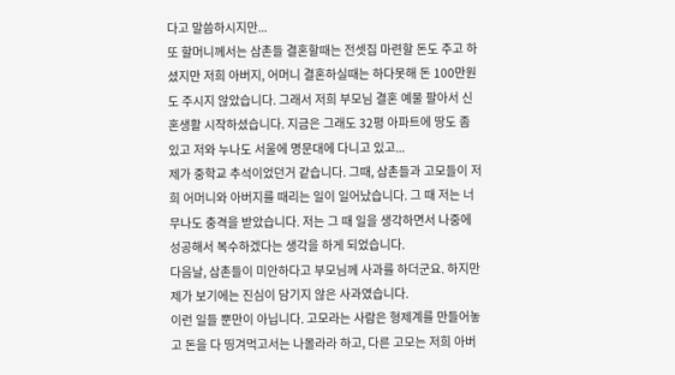다고 말씀하시지만...
또 할머니께서는 삼촌들 결혼할때는 전셋집 마련할 돈도 주고 하셨지만 저희 아버지, 어머니 결혼하실때는 하다못해 돈 100만원도 주시지 않았습니다. 그래서 저희 부모님 결혼 예물 팔아서 신혼생활 시작하셨습니다. 지금은 그래도 32평 아파트에 땅도 좀 있고 저와 누나도 서울에 명문대에 다니고 있고...
제가 중학교 추석이었던거 같습니다. 그때, 삼촌들과 고모들이 저희 어머니와 아버지를 때리는 일이 일어났습니다. 그 때 저는 너무나도 충격을 받았습니다. 저는 그 때 일을 생각하면서 나중에 성공해서 복수하겠다는 생각을 하게 되었습니다.
다음날, 삼촌들이 미안하다고 부모님께 사과를 하더군요. 하지만 제가 보기에는 진심이 담기지 않은 사과였습니다.
이런 일들 뿐만이 아닙니다. 고모라는 사람은 형제계를 만들어놓고 돈을 다 띵겨먹고서는 나몰라라 하고, 다른 고모는 저희 아버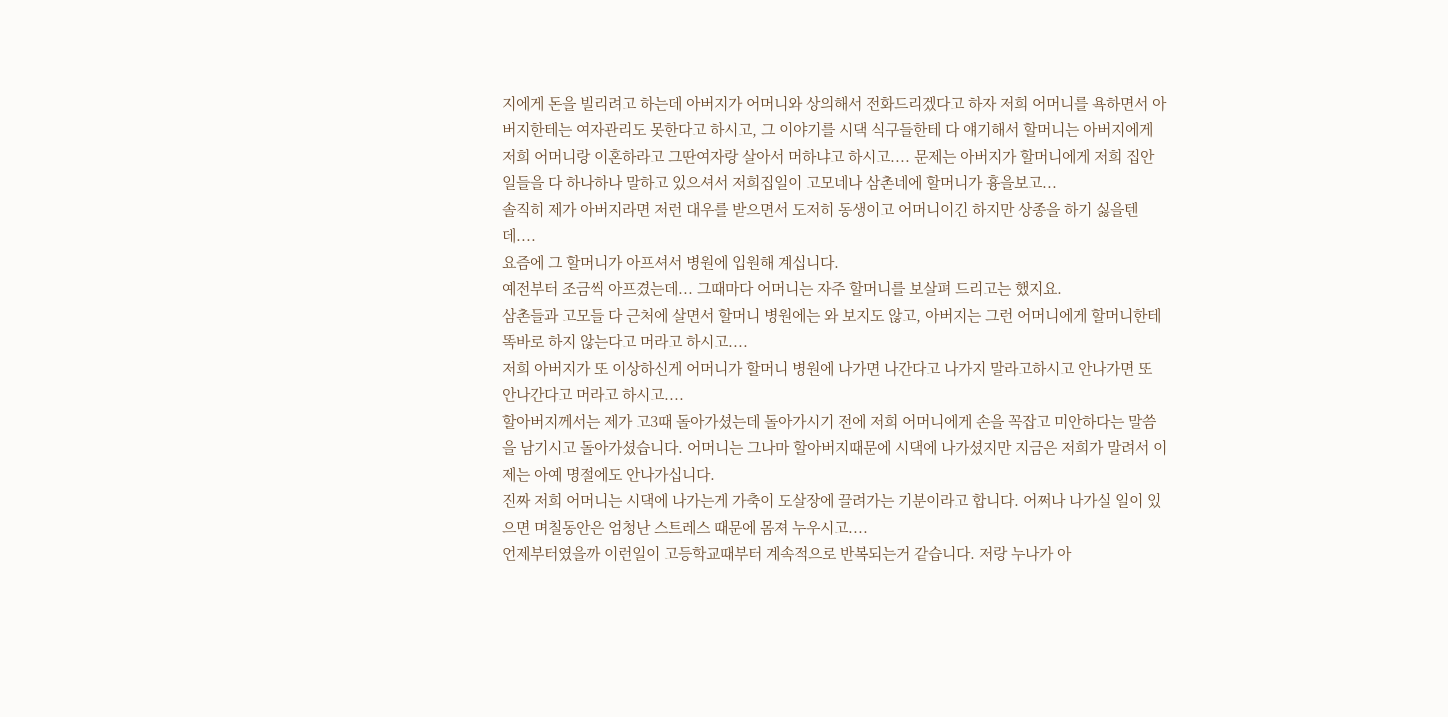지에게 돈을 빌리려고 하는데 아버지가 어머니와 상의해서 전화드리겠다고 하자 저희 어머니를 욕하면서 아버지한테는 여자관리도 못한다고 하시고, 그 이야기를 시댁 식구들한테 다 얘기해서 할머니는 아버지에게 저희 어머니랑 이혼하라고 그딴여자랑 살아서 머하냐고 하시고.... 문제는 아버지가 할머니에게 저희 집안 일들을 다 하나하나 말하고 있으셔서 저희집일이 고모네나 삼촌네에 할머니가 흉을보고...
솔직히 제가 아버지라면 저런 대우를 받으면서 도저히 동생이고 어머니이긴 하지만 상종을 하기 싫을텐데....
요즘에 그 할머니가 아프셔서 병원에 입원해 계십니다.
예전부터 조금씩 아프겼는데... 그때마다 어머니는 자주 할머니를 보살펴 드리고는 했지요.
삼촌들과 고모들 다 근처에 살면서 할머니 병원에는 와 보지도 않고, 아버지는 그런 어머니에게 할머니한테 똑바로 하지 않는다고 머라고 하시고....
저희 아버지가 또 이상하신게 어머니가 할머니 병원에 나가면 나간다고 나가지 말라고하시고 안나가면 또 안나간다고 머라고 하시고....
할아버지께서는 제가 고3때 돌아가셨는데 돌아가시기 전에 저희 어머니에게 손을 꼭잡고 미안하다는 말씀을 남기시고 돌아가셨습니다. 어머니는 그나마 할아버지때문에 시댁에 나가셨지만 지금은 저희가 말려서 이제는 아예 명절에도 안나가십니다.
진짜 저희 어머니는 시댁에 나가는게 가축이 도살장에 끌려가는 기분이라고 합니다. 어쩌나 나가실 일이 있으면 며칠동안은 엄청난 스트레스 때문에 몸져 누우시고....
언제부터였을까 이런일이 고등학교때부터 계속적으로 반복되는거 같습니다. 저랑 누나가 아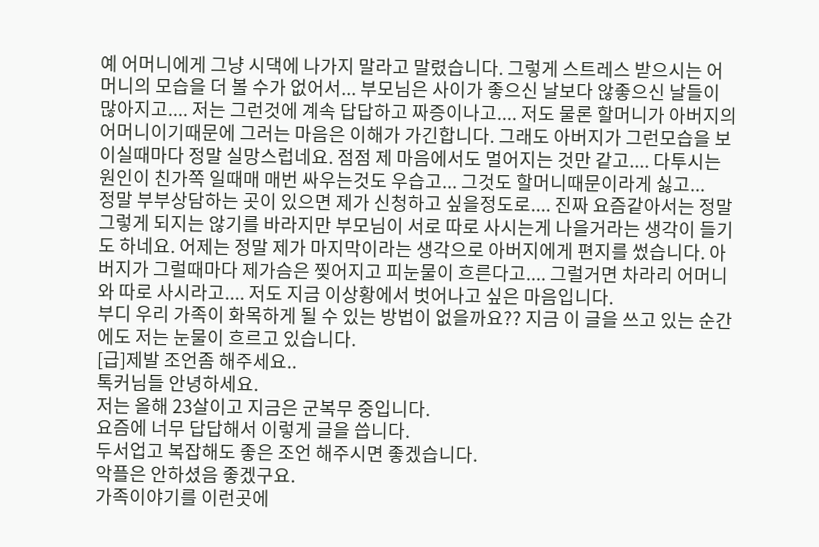예 어머니에게 그냥 시댁에 나가지 말라고 말렸습니다. 그렇게 스트레스 받으시는 어머니의 모습을 더 볼 수가 없어서... 부모님은 사이가 좋으신 날보다 않좋으신 날들이 많아지고.... 저는 그런것에 계속 답답하고 짜증이나고.... 저도 물론 할머니가 아버지의 어머니이기때문에 그러는 마음은 이해가 가긴합니다. 그래도 아버지가 그런모습을 보이실때마다 정말 실망스럽네요. 점점 제 마음에서도 멀어지는 것만 같고.... 다투시는 원인이 친가쪽 일때매 매번 싸우는것도 우습고... 그것도 할머니때문이라게 싫고...
정말 부부상담하는 곳이 있으면 제가 신청하고 싶을정도로.... 진짜 요즘같아서는 정말 그렇게 되지는 않기를 바라지만 부모님이 서로 따로 사시는게 나을거라는 생각이 들기도 하네요. 어제는 정말 제가 마지막이라는 생각으로 아버지에게 편지를 썼습니다. 아버지가 그럴때마다 제가슴은 찢어지고 피눈물이 흐른다고.... 그럴거면 차라리 어머니와 따로 사시라고.... 저도 지금 이상황에서 벗어나고 싶은 마음입니다.
부디 우리 가족이 화목하게 될 수 있는 방법이 없을까요?? 지금 이 글을 쓰고 있는 순간에도 저는 눈물이 흐르고 있습니다.
[급]제발 조언좀 해주세요..
톡커님들 안녕하세요.
저는 올해 23살이고 지금은 군복무 중입니다.
요즘에 너무 답답해서 이렇게 글을 씁니다.
두서업고 복잡해도 좋은 조언 해주시면 좋겠습니다.
악플은 안하셨음 좋겠구요.
가족이야기를 이런곳에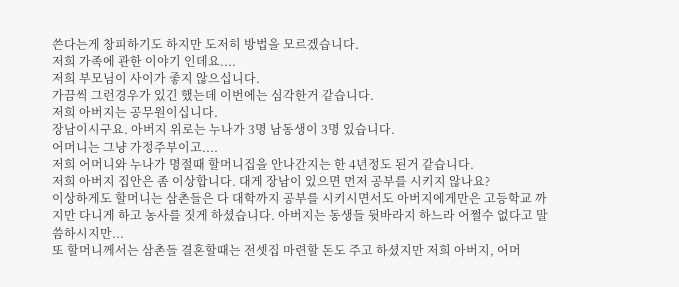쓴다는게 창피하기도 하지만 도저히 방법을 모르겠습니다.
저희 가족에 관한 이야기 인데요....
저희 부모님이 사이가 좋지 않으십니다.
가끔씩 그런경우가 있긴 했는데 이번에는 심각한거 같습니다.
저희 아버지는 공무원이십니다.
장남이시구요. 아버지 위로는 누나가 3명 남동생이 3명 있습니다.
어머니는 그냥 가정주부이고....
저희 어머니와 누나가 명절때 할머니집을 안나간지는 한 4년정도 된거 같습니다.
저희 아버지 집안은 좀 이상합니다. 대게 장남이 있으면 먼저 공부를 시키지 않나요?
이상하게도 할머니는 삼촌들은 다 대학까지 공부를 시키시면서도 아버지에게만은 고등학교 까지만 다니게 하고 농사를 짓게 하셨습니다. 아버지는 동생들 뒷바라지 하느라 어쩔수 없다고 말씀하시지만...
또 할머니께서는 삼촌들 결혼할때는 전셋집 마련할 돈도 주고 하셨지만 저희 아버지, 어머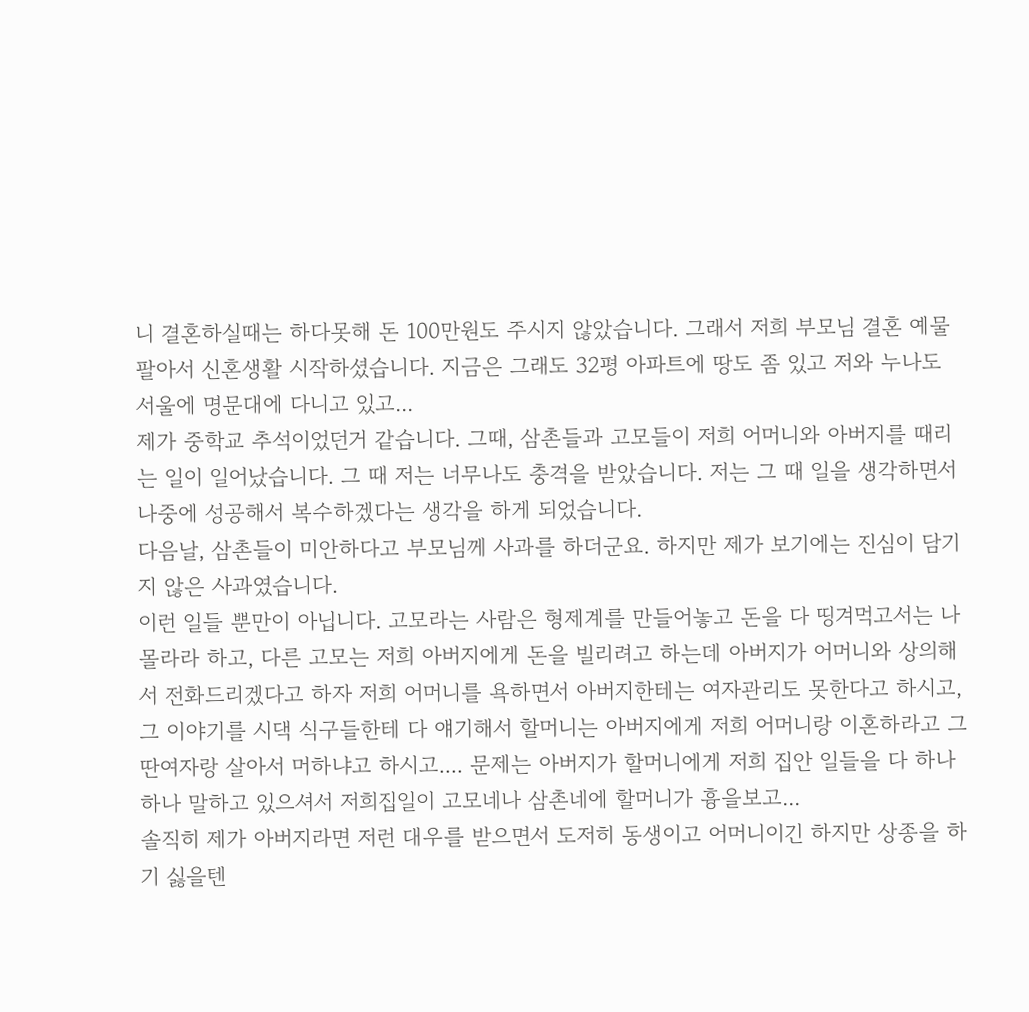니 결혼하실때는 하다못해 돈 100만원도 주시지 않았습니다. 그래서 저희 부모님 결혼 예물 팔아서 신혼생활 시작하셨습니다. 지금은 그래도 32평 아파트에 땅도 좀 있고 저와 누나도 서울에 명문대에 다니고 있고...
제가 중학교 추석이었던거 같습니다. 그때, 삼촌들과 고모들이 저희 어머니와 아버지를 때리는 일이 일어났습니다. 그 때 저는 너무나도 충격을 받았습니다. 저는 그 때 일을 생각하면서 나중에 성공해서 복수하겠다는 생각을 하게 되었습니다.
다음날, 삼촌들이 미안하다고 부모님께 사과를 하더군요. 하지만 제가 보기에는 진심이 담기지 않은 사과였습니다.
이런 일들 뿐만이 아닙니다. 고모라는 사람은 형제계를 만들어놓고 돈을 다 띵겨먹고서는 나몰라라 하고, 다른 고모는 저희 아버지에게 돈을 빌리려고 하는데 아버지가 어머니와 상의해서 전화드리겠다고 하자 저희 어머니를 욕하면서 아버지한테는 여자관리도 못한다고 하시고, 그 이야기를 시댁 식구들한테 다 얘기해서 할머니는 아버지에게 저희 어머니랑 이혼하라고 그딴여자랑 살아서 머하냐고 하시고.... 문제는 아버지가 할머니에게 저희 집안 일들을 다 하나하나 말하고 있으셔서 저희집일이 고모네나 삼촌네에 할머니가 흉을보고...
솔직히 제가 아버지라면 저런 대우를 받으면서 도저히 동생이고 어머니이긴 하지만 상종을 하기 싫을텐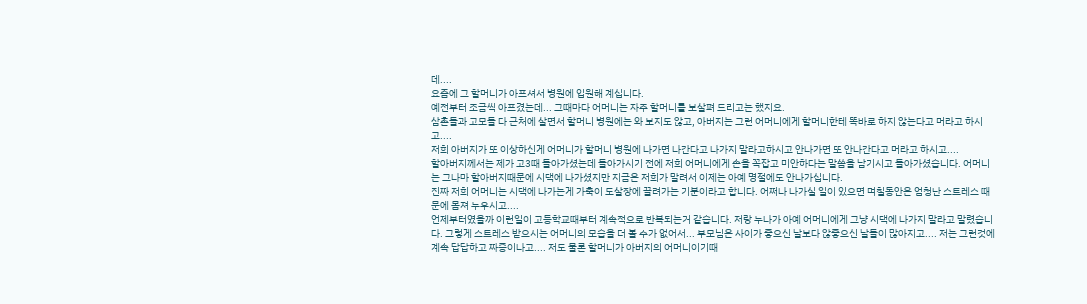데....
요즘에 그 할머니가 아프셔서 병원에 입원해 계십니다.
예전부터 조금씩 아프겼는데... 그때마다 어머니는 자주 할머니를 보살펴 드리고는 했지요.
삼촌들과 고모들 다 근처에 살면서 할머니 병원에는 와 보지도 않고, 아버지는 그런 어머니에게 할머니한테 똑바로 하지 않는다고 머라고 하시고....
저희 아버지가 또 이상하신게 어머니가 할머니 병원에 나가면 나간다고 나가지 말라고하시고 안나가면 또 안나간다고 머라고 하시고....
할아버지께서는 제가 고3때 돌아가셨는데 돌아가시기 전에 저희 어머니에게 손을 꼭잡고 미안하다는 말씀을 남기시고 돌아가셨습니다. 어머니는 그나마 할아버지때문에 시댁에 나가셨지만 지금은 저희가 말려서 이제는 아예 명절에도 안나가십니다.
진짜 저희 어머니는 시댁에 나가는게 가축이 도살장에 끌려가는 기분이라고 합니다. 어쩌나 나가실 일이 있으면 며칠동안은 엄청난 스트레스 때문에 몸져 누우시고....
언제부터였을까 이런일이 고등학교때부터 계속적으로 반복되는거 같습니다. 저랑 누나가 아예 어머니에게 그냥 시댁에 나가지 말라고 말렸습니다. 그렇게 스트레스 받으시는 어머니의 모습을 더 볼 수가 없어서... 부모님은 사이가 좋으신 날보다 않좋으신 날들이 많아지고.... 저는 그런것에 계속 답답하고 짜증이나고.... 저도 물론 할머니가 아버지의 어머니이기때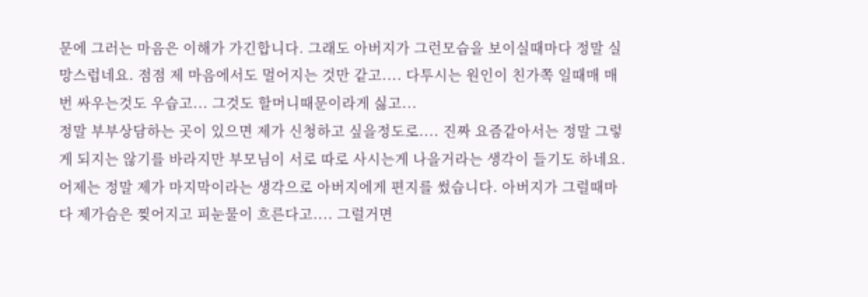문에 그러는 마음은 이해가 가긴합니다. 그래도 아버지가 그런모습을 보이실때마다 정말 실망스럽네요. 점점 제 마음에서도 멀어지는 것만 같고.... 다투시는 원인이 친가쪽 일때매 매번 싸우는것도 우습고... 그것도 할머니때문이라게 싫고...
정말 부부상담하는 곳이 있으면 제가 신청하고 싶을정도로.... 진짜 요즘같아서는 정말 그렇게 되지는 않기를 바라지만 부모님이 서로 따로 사시는게 나을거라는 생각이 들기도 하네요. 어제는 정말 제가 마지막이라는 생각으로 아버지에게 편지를 썼습니다. 아버지가 그럴때마다 제가슴은 찢어지고 피눈물이 흐른다고.... 그럴거면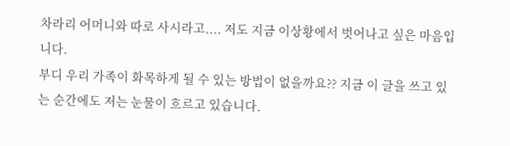차라리 어머니와 따로 사시라고.... 저도 지금 이상황에서 벗어나고 싶은 마음입니다.
부디 우리 가족이 화목하게 될 수 있는 방법이 없을까요?? 지금 이 글을 쓰고 있는 순간에도 저는 눈물이 흐르고 있습니다.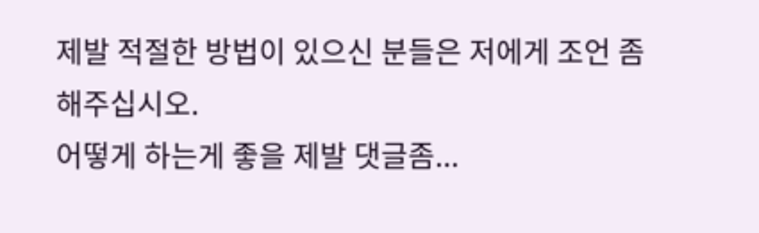제발 적절한 방법이 있으신 분들은 저에게 조언 좀 해주십시오.
어떻게 하는게 좋을 제발 댓글좀...